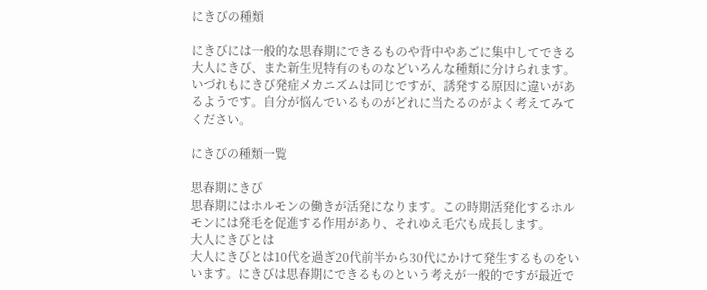にきびの種類

にきびには一般的な思春期にできるものや背中やあごに集中してできる大人にきび、また新生児特有のものなどいろんな種類に分けられます。いづれもにきび発症メカニズムは同じですが、誘発する原因に違いがあるようです。自分が悩んでいるものがどれに当たるのがよく考えてみてください。

にきびの種類一覧

思春期にきび
思春期にはホルモンの働きが活発になります。この時期活発化するホルモンには発毛を促進する作用があり、それゆえ毛穴も成長します。
大人にきびとは
大人にきびとは10代を過ぎ20代前半から30代にかけて発生するものをいいます。にきびは思春期にできるものという考えが一般的ですが最近で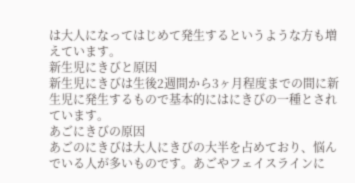は大人になってはじめて発生するというような方も増えています。
新生児にきびと原因
新生児にきびは生後2週間から3ヶ月程度までの間に新生児に発生するもので基本的にはにきびの一種とされています。
あごにきびの原因
あごのにきびは大人にきびの大半を占めており、悩んでいる人が多いものです。あごやフェイスラインに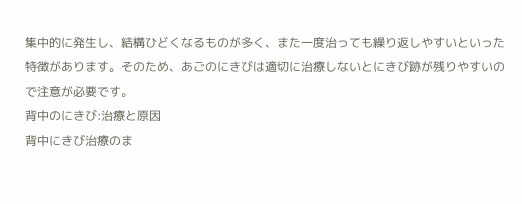集中的に発生し、結構ひどくなるものが多く、また一度治っても繰り返しやすいといった特徴があります。そのため、あごのにきびは適切に治療しないとにきび跡が残りやすいので注意が必要です。
背中のにきび:治療と原因
背中にきび治療のま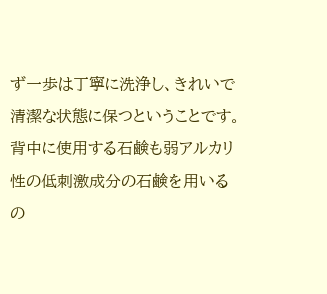ず一歩は丁寧に洗浄し、きれいで清潔な状態に保つということです。背中に使用する石鹸も弱アルカリ性の低刺激成分の石鹸を用いるの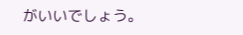がいいでしょう。